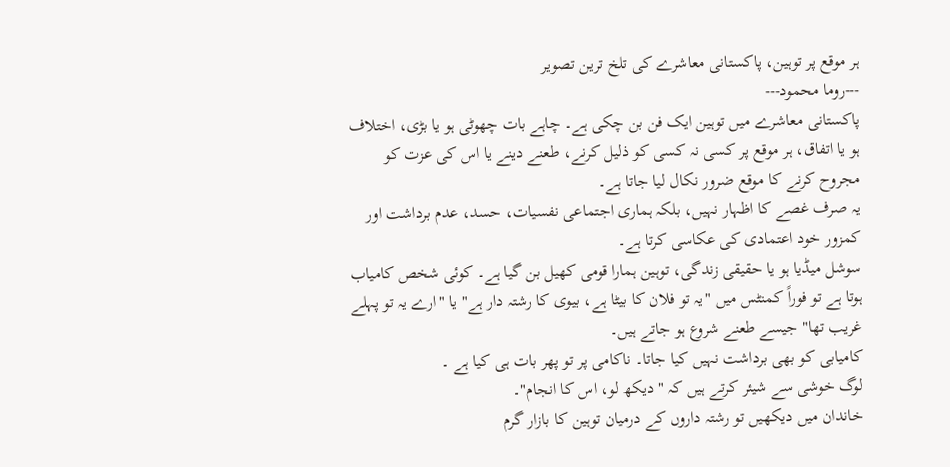ہر موقع پر توہین، پاکستانی معاشرے کی تلخ ترین تصویر
---روما محمود---
پاکستانی معاشرے میں توہین ایک فن بن چکی ہے۔ چاہے بات چھوٹی ہو یا بڑی، اختلاف ہو یا اتفاق، ہر موقع پر کسی نہ کسی کو ذلیل کرنے، طعنے دینے یا اس کی عزت کو مجروح کرنے کا موقع ضرور نکال لیا جاتا ہے۔
یہ صرف غصے کا اظہار نہیں، بلکہ ہماری اجتماعی نفسیات، حسد، عدم برداشت اور کمزور خود اعتمادی کی عکاسی کرتا ہے۔
سوشل میڈیا ہو یا حقیقی زندگی، توہین ہمارا قومی کھیل بن گیا ہے۔ کوئی شخص کامیاب ہوتا ہے تو فوراً کمنٹس میں "یہ تو فلان کا بیٹا ہے، بیوی کا رشتہ دار ہے" یا "ارے یہ تو پہلے غریب تھا" جیسے طعنے شروع ہو جاتے ہیں۔
کامیابی کو بھی برداشت نہیں کیا جاتا۔ ناکامی پر تو پھر بات ہی کیا ہے ۔
لوگ خوشی سے شیئر کرتے ہیں کہ "دیکھ لو، اس کا انجام"۔
خاندان میں دیکھیں تو رشتہ داروں کے درمیان توہین کا بازار گرم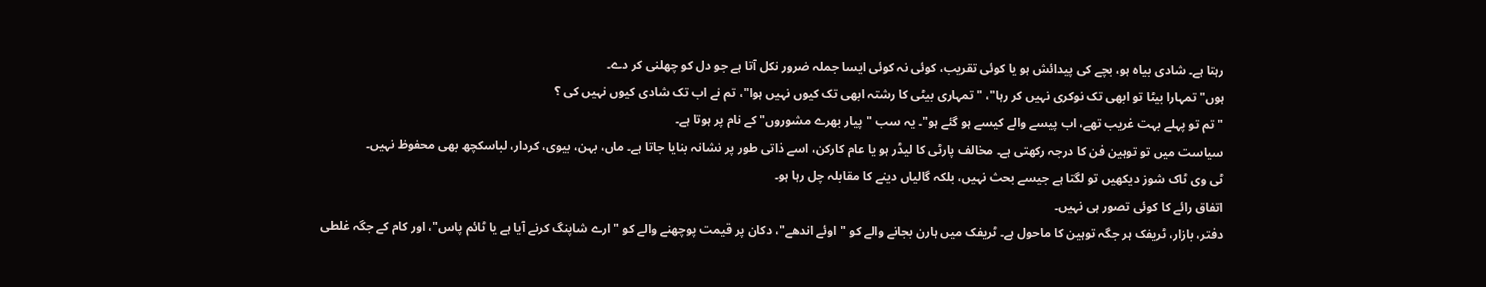رہتا ہے۔ شادی بیاہ ہو، بچے کی پیدائش ہو یا کوئی تقریب، کوئی نہ کوئی ایسا جملہ ضرور نکل آتا ہے جو دل کو چھلنی کر دے۔
ہوں"تمہارا بیٹا تو ابھی تک نوکری نہیں کر رہا"، "تمہاری بیٹی کا رشتہ ابھی تک کیوں نہیں ہوا"، تم نے اب تک شادی کیوں نہیں کی ؟
"تم تو پہلے بہت غریب تھے، اب پیسے والے کیسے ہو گئے ہو"۔ یہ سب "پیار بھرے مشوروں" کے نام پر ہوتا ہے۔
سیاست میں تو توہین فن کا درجہ رکھتی ہے۔ مخالف پارٹی کا لیڈر ہو یا عام کارکن، اسے ذاتی طور پر نشانہ بنایا جاتا ہے۔ ماں، بہن، بیوی، کردار، لباسکچھ بھی محفوظ نہیں۔
ٹی وی ٹاک شوز دیکھیں تو لگتا ہے جیسے بحث نہیں، بلکہ گالیاں دینے کا مقابلہ چل رہا ہو۔
اتفاق رائے کا کوئی تصور ہی نہیں۔
دفتر، بازار، ٹریفک ہر جگہ توہین کا ماحول ہے۔ ٹریفک میں ہارن بجانے والے کو "اوئے اندھے"، دکان پر قیمت پوچھنے والے کو "ارے شاپنگ کرنے آیا ہے یا ٹائم پاس"، اور کام کے جگہ غلطی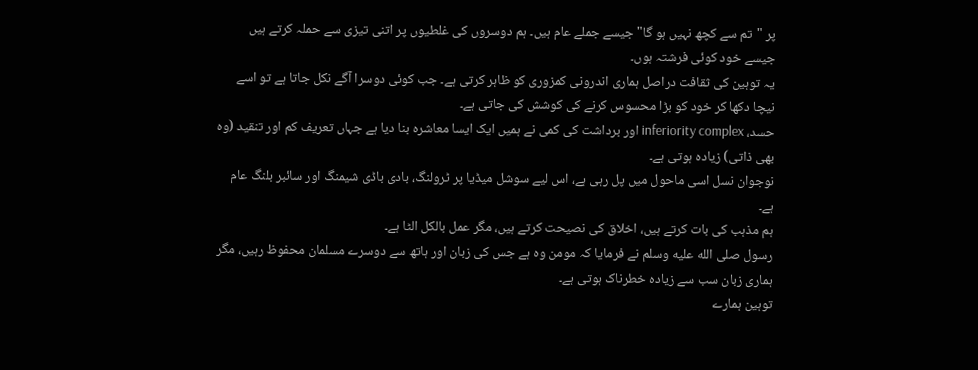پر "تم سے کچھ نہیں ہو گا" جیسے جملے عام ہیں۔ ہم دوسروں کی غلطیوں پر اتنی تیزی سے حملہ کرتے ہیں جیسے خود کوئی فرشتہ ہوں۔
یہ توہین کی ثقافت دراصل ہماری اندرونی کمزوری کو ظاہر کرتی ہے۔ جب کوئی دوسرا آگے نکل جاتا ہے تو اسے نیچا دکھا کر خود کو بڑا محسوس کرنے کی کوشش کی جاتی ہے۔
حسد، inferiority complex اور برداشت کی کمی نے ہمیں ایک ایسا معاشرہ بنا دیا ہے جہاں تعریف کم اور تنقید (وہ بھی ذاتی) زیادہ ہوتی ہے۔
نوجوان نسل اسی ماحول میں پل رہی ہے، اس لیے سوشل میڈیا پر ٹرولنگ، بادی باڈی شیمنگ اور سائبر بلنگ عام ہے۔
ہم مذہب کی بات کرتے ہیں، اخلاق کی نصیحت کرتے ہیں، مگر عمل بالکل الٹا ہے۔
رسول صلى الله عليه وسلم نے فرمایا کہ مومن وہ ہے جس کی زبان اور ہاتھ سے دوسرے مسلمان محفوظ رہیں، مگر ہماری زبان سب سے زیادہ خطرناک ہوتی ہے۔
توہین ہمارے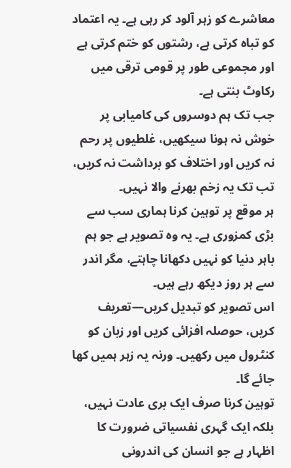معاشرے کو زہر آلود کر رہی ہے۔ یہ اعتماد کو تباہ کرتی ہے، رشتوں کو ختم کرتی ہے اور مجموعی طور پر قومی ترقی میں رکاوٹ بنتی ہے۔
جب تک ہم دوسروں کی کامیابی پر خوش نہ ہونا سیکھیں، غلطیوں پر رحم نہ کریں اور اختلاف کو برداشت نہ کریں، تب تک یہ زخم بھرنے والا نہیں۔
ہر موقع پر توہین کرنا ہماری سب سے بڑی کمزوری ہے۔ یہ وہ تصویر ہے جو ہم باہر دنیا کو نہیں دکھانا چاہتے، مگر اندر سے ہر روز دیکھ رہے ہیں۔
اس تصویر کو تبدیل کریں—تعریف کریں، حوصلہ افزائی کریں اور زبان کو کنٹرول میں رکھیں۔ ورنہ یہ زہر ہمیں کھا جائے گا۔
توہین کرنا صرف ایک بری عادت نہیں، بلکہ ایک گہری نفسیاتی ضرورت کا اظہار ہے جو انسان کی اندرونی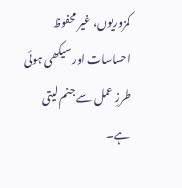کمزوریوں، غیر محفوظ احساسات اور سیکھی ہوئی طرزِ عمل سے جنم لیتی ہے۔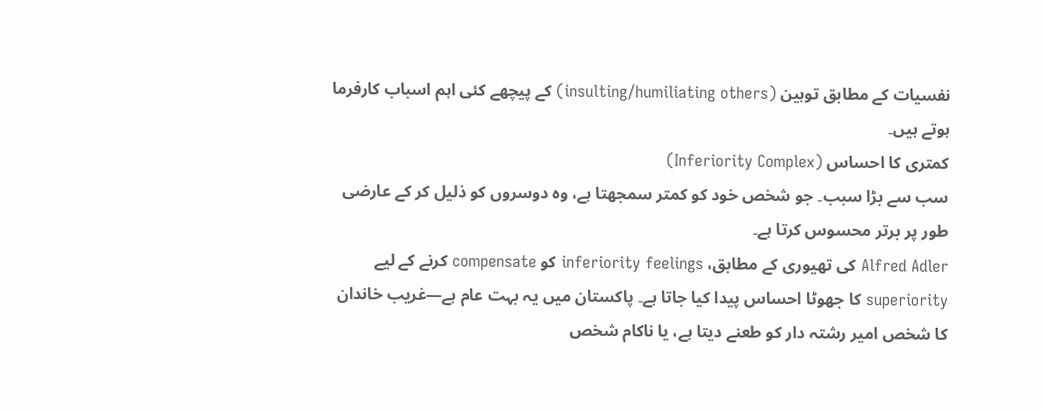نفسیات کے مطابق توہین (insulting/humiliating others) کے پیچھے کئی اہم اسباب کارفرما ہوتے ہیں۔
کمتری کا احساس (Inferiority Complex)
سب سے بڑا سبب۔ جو شخص خود کو کمتر سمجھتا ہے، وہ دوسروں کو ذلیل کر کے عارضی طور پر برتر محسوس کرتا ہے۔
Alfred Adler کی تھیوری کے مطابق، inferiority feelings کو compensate کرنے کے لیے superiority کا جھوٹا احساس پیدا کیا جاتا ہے۔ پاکستان میں یہ بہت عام ہے—غریب خاندان کا شخص امیر رشتہ دار کو طعنے دیتا ہے، یا ناکام شخص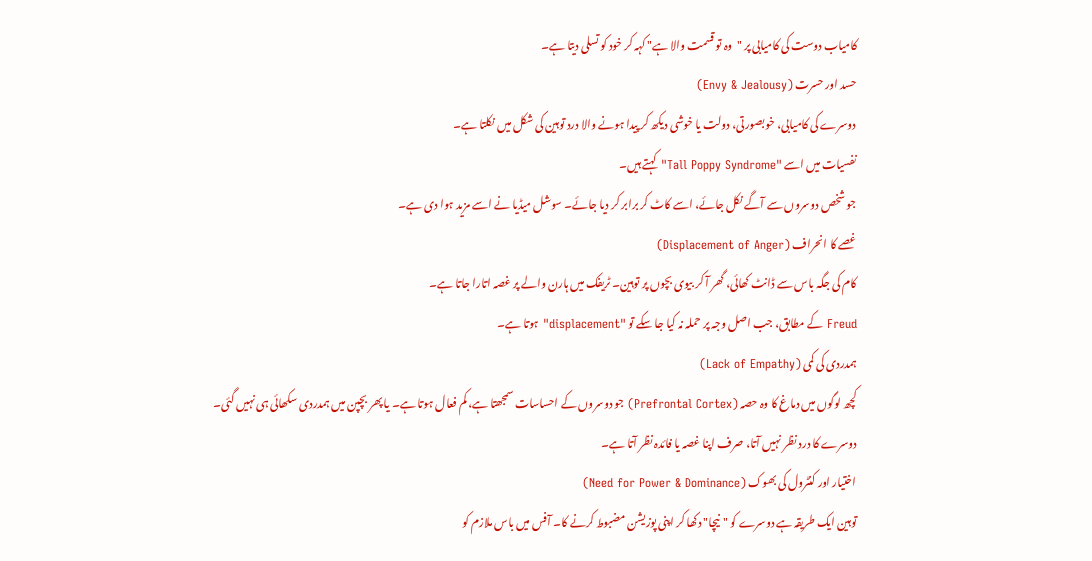کامیاب دوست کی کامیابی پر "وہ تو قسمت والا ہے" کہہ کر خود کو تسلی دیتا ہے۔
حسد اور حسرت (Envy & Jealousy)
دوسرے کی کامیابی، خوبصورتی، دولت یا خوشی دیکھ کر پیدا ہونے والا درد توہین کی شکل میں نکلتا ہے۔
نفسیات میں اسے "Tall Poppy Syndrome" کہتے ہیں۔
جو شخص دوسروں سے آگے نکل جائے، اسے کاٹ کر برابر کر دیا جائے۔ سوشل میڈیا نے اسے مزید ہوا دی ہے۔
غصے کا انحراف (Displacement of Anger)
کام کی جگہ باس سے ڈانٹ کھائی، گھر آ کر بیوی بچوں پر توہین۔ ٹریفک میں ہارن والے پر غصہ اتارا جاتا ہے۔
Freud کے مطابق، جب اصل وجہ پر حملہ نہ کیا جا سکے تو "displacement" ہوتا ہے۔
ہمدردی کی کمی (Lack of Empathy)
کچھ لوگوں میں دماغ کا وہ حصہ (Prefrontal Cortex) جو دوسروں کے احساسات سمجھتا ہے، کم فعال ہوتا ہے۔ یا پھر بچپن میں ہمدردی سکھائی ہی نہیں گئی۔
دوسرے کا درد نظر نہیں آتا، صرف اپنا غصہ یا فائدہ نظر آتا ہے۔
اختیار اور کنٹرول کی بھوک (Need for Power & Dominance)
توہین ایک طریقہ ہے دوسرے کو "نیچا" دکھا کر اپنی پوزیشن مضبوط کرنے کا۔ آفس میں باس ملازم کو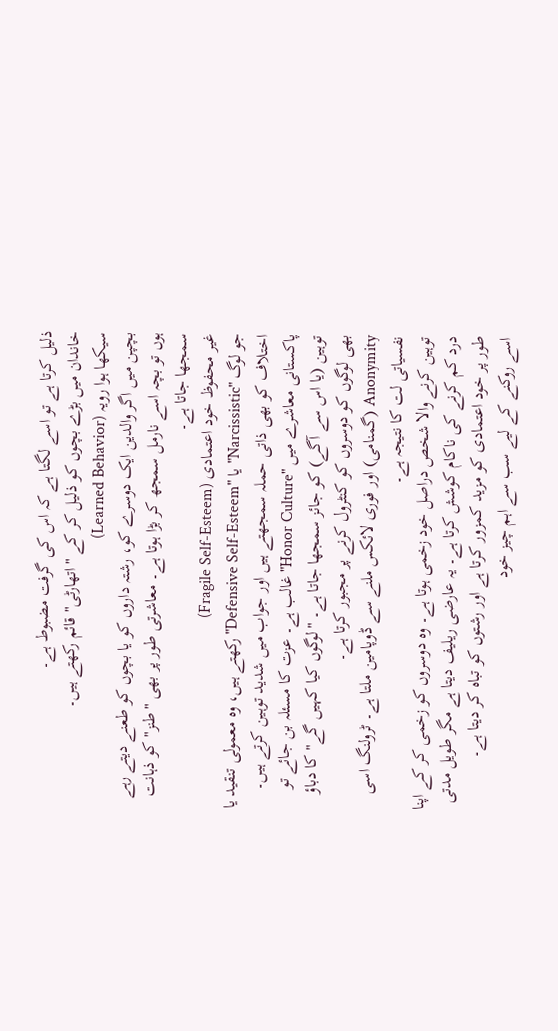ذلیل کرتا ہے تو اسے لگتا ہے کہ اس کی گرفت مضبوط ہے۔
خاندان میں بڑے بچوں کو ذلیل کر کے "اتھارٹی" قائم رکھتے ہیں۔
سیکھا ہوا رویہ (Learned Behavior)
بچپن میں اگر والدین ایک دوسرے کو، رشتہ داروں کو یا بچوں کو طعنے دیتے رہے ہوں تو بچہ اسے نارمل سمجھ کر بڑا ہوتا ہے۔ معاشرتی طور پر بھی "طنز" کو ذہانت سمجھا جاتا ہے۔
غیر محفوظ خود اعتمادی (Fragile Self-Esteem)
جو لوگ "Narcissistic" یا "Defensive Self-Esteem" رکھتے ہیں، وہ معمولی تنقید یا اختلاف کو بھی ذاتی حملہ سمجھتے ہیں اور جواب میں شدید توہین کرتے ہیں۔
پاکستانی معاشرے میں "Honor Culture" غالب ہے۔ عزت کا مسئلہ بن جائے تو توہین (یا اس سے آگے) کو جائز سمجھا جاتا ہے۔ "لوگوں کیا کہیں گے" کا دباؤ بھی لوگوں کو دوسروں کو کنٹرول کرنے پر مجبور کرتا ہے۔
Anonymity (گمنامی) اور فوری لائکس ملنے سے ڈوپامین ملتا ہے۔ ٹرولنگ اسی نفسیاتی لت کا نتیجہ ہے۔
توہین کرنے والا شخص دراصل خود زخمی ہوتا ہے۔ وہ دوسروں کو زخمی کر کے اپنا درد کم کرنے کی ناکام کوشش کرتا ہے۔ یہ عارضی ریلیف دیتا ہے مگر طویل مدتی طور پر خود اعتمادی کو مزید کمزور کرتا ہے اور رشتوں کو تباہ کر دیتا ہے۔
اسے روکنے کے لیے سب سے اہم چیز خود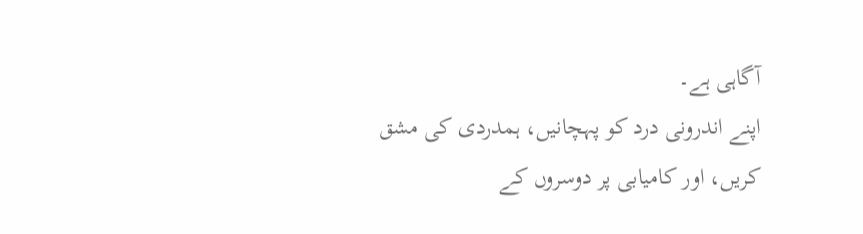آگاہی ہے۔
اپنے اندرونی درد کو پہچانیں، ہمدردی کی مشق کریں، اور کامیابی پر دوسروں کے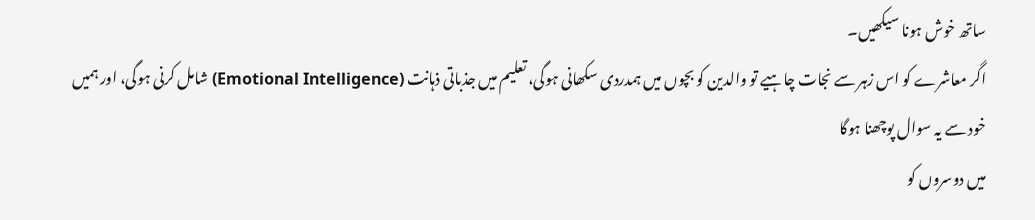ساتھ خوش ہونا سیکھیں۔
اگر معاشرے کو اس زہر سے نجات چاہیے تو والدین کو بچوں میں ہمدردی سکھانی ہوگی، تعلیم میں جذباتی ذہانت (Emotional Intelligence) شامل کرنی ہوگی، اور ہمیں خود سے یہ سوال پوچھنا ہوگا
میں دوسروں کو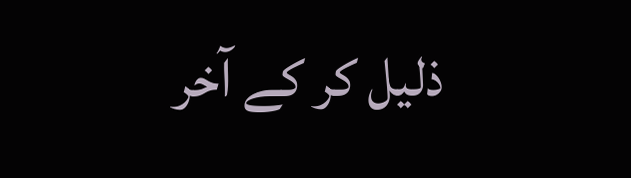ذلیل کر کے آخر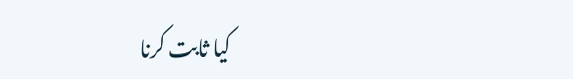کیا ثابت کرنا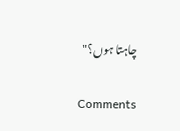چاہتا ہوں؟"

Comments